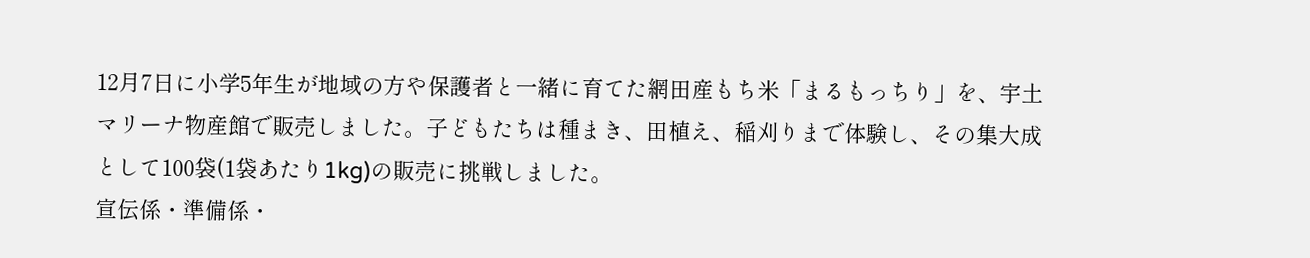12月7日に小学5年生が地域の方や保護者と一緒に育てた網田産もち米「まるもっちり」を、宇土マリーナ物産館で販売しました。子どもたちは種まき、田植え、稲刈りまで体験し、その集大成として100袋(1袋あたり1kg)の販売に挑戦しました。
宣伝係・準備係・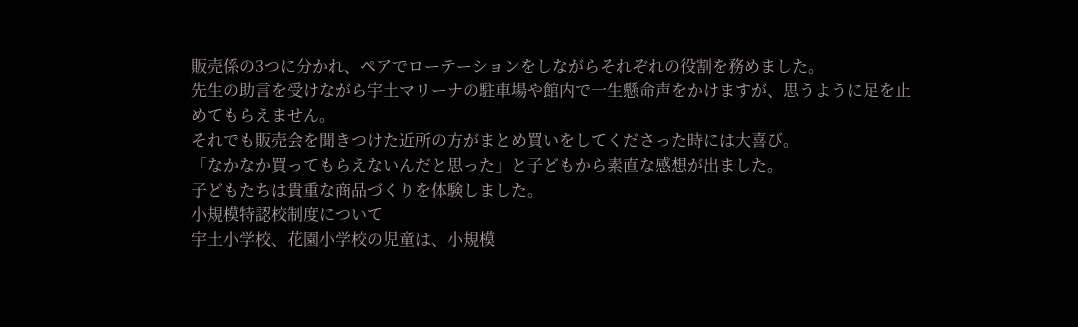販売係の3つに分かれ、ペアでローテーションをしながらそれぞれの役割を務めました。
先生の助言を受けながら宇土マリーナの駐車場や館内で一生懸命声をかけますが、思うように足を止めてもらえません。
それでも販売会を聞きつけた近所の方がまとめ買いをしてくださった時には大喜び。
「なかなか買ってもらえないんだと思った」と子どもから素直な感想が出ました。
子どもたちは貴重な商品づくりを体験しました。
小規模特認校制度について
宇土小学校、花園小学校の児童は、小規模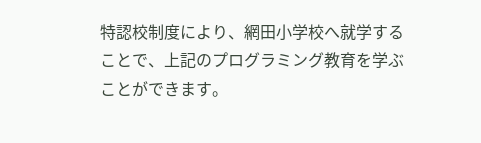特認校制度により、網田小学校へ就学することで、上記のプログラミング教育を学ぶことができます。